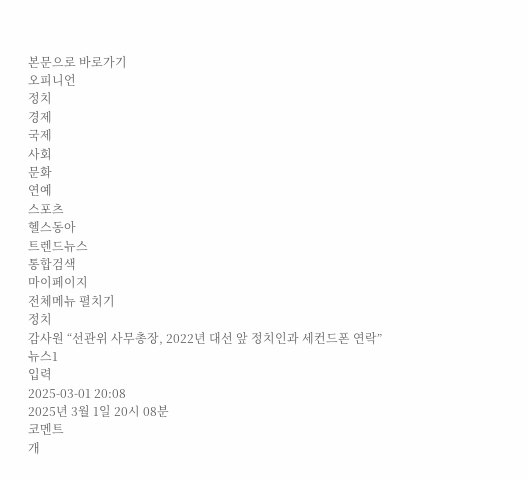본문으로 바로가기
오피니언
정치
경제
국제
사회
문화
연예
스포츠
헬스동아
트렌드뉴스
통합검색
마이페이지
전체메뉴 펼치기
정치
감사원 “선관위 사무총장, 2022년 대선 앞 정치인과 세컨드폰 연락”
뉴스1
입력
2025-03-01 20:08
2025년 3월 1일 20시 08분
코멘트
개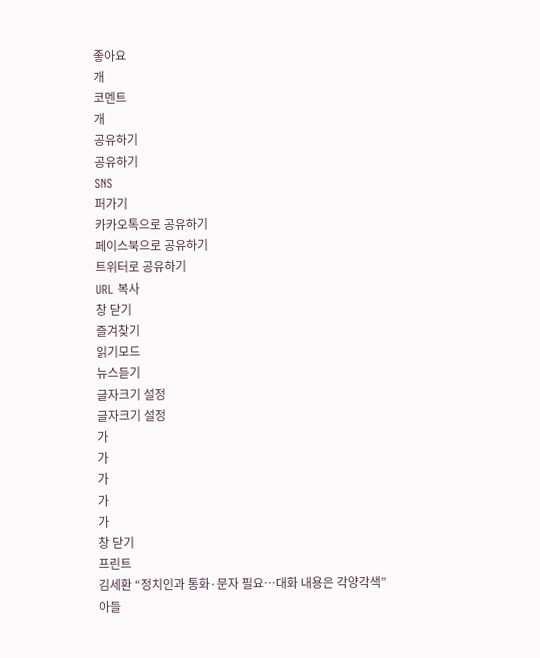좋아요
개
코멘트
개
공유하기
공유하기
SNS
퍼가기
카카오톡으로 공유하기
페이스북으로 공유하기
트위터로 공유하기
URL 복사
창 닫기
즐겨찾기
읽기모드
뉴스듣기
글자크기 설정
글자크기 설정
가
가
가
가
가
창 닫기
프린트
김세환 “정치인과 통화·문자 필요…대화 내용은 각양각색”
아들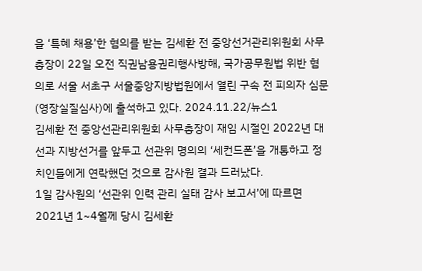을 ‘특혜 채용’한 혐의를 받는 김세환 전 중앙선거관리위원회 사무총장이 22일 오전 직권남용권리행사방해, 국가공무원법 위반 혐의로 서울 서초구 서울중앙지방법원에서 열린 구속 전 피의자 심문(영장실질심사)에 출석하고 있다. 2024.11.22/뉴스1
김세환 전 중앙선관리위원회 사무총장이 재임 시절인 2022년 대선과 지방선거를 앞두고 선관위 명의의 ‘세컨드폰’을 개통하고 정치인들에게 연락했던 것으로 감사원 결과 드러났다.
1일 감사원의 ‘선관위 인력 관리 실태 감사 보고서’에 따르면 2021년 1~4월께 당시 김세환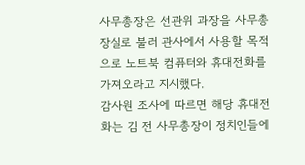사무총장은 선관위 과장을 사무총장실로 불러 관사에서 사용할 목적으로 노트북 컴퓨터와 휴대전화를 가져오라고 지시했다.
감사원 조사에 따르면 해당 휴대전화는 김 전 사무총장이 정치인들에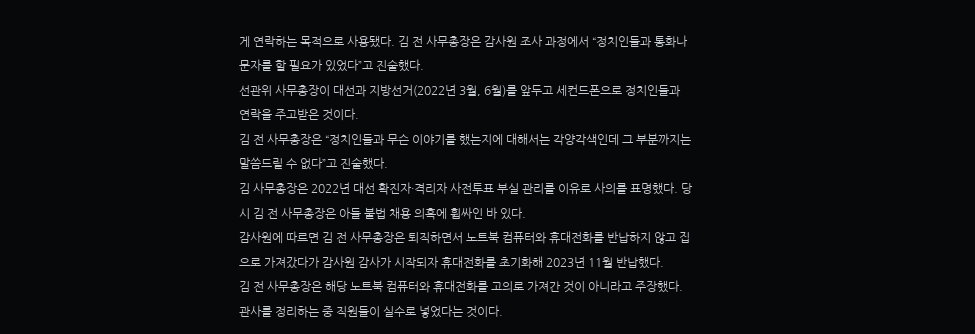게 연락하는 목적으로 사용됐다. 김 전 사무총장은 감사원 조사 과정에서 “정치인들과 통화나 문자를 할 필요가 있었다”고 진술했다.
선관위 사무총장이 대선과 지방선거(2022년 3월, 6월)를 앞두고 세컨드폰으로 정치인들과 연락을 주고받은 것이다.
김 전 사무총장은 “정치인들과 무슨 이야기를 했는지에 대해서는 각양각색인데 그 부분까지는 말씀드릴 수 없다”고 진술했다.
김 사무총장은 2022년 대선 확진자·격리자 사전투표 부실 관리를 이유로 사의를 표명했다. 당시 김 전 사무총장은 아들 불법 채용 의혹에 휩싸인 바 있다.
감사원에 따르면 김 전 사무총장은 퇴직하면서 노트북 컴퓨터와 휴대전화를 반납하지 않고 집으로 가져갔다가 감사원 감사가 시작되자 휴대전화를 초기화해 2023년 11월 반납했다.
김 전 사무총장은 해당 노트북 컴퓨터와 휴대전화를 고의로 가져간 것이 아니라고 주장했다. 관사를 정리하는 중 직원들이 실수로 넣었다는 것이다.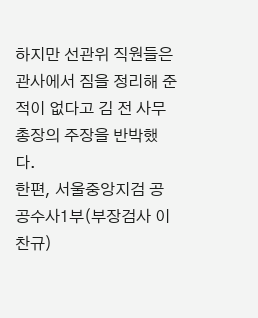하지만 선관위 직원들은 관사에서 짐을 정리해 준 적이 없다고 김 전 사무총장의 주장을 반박했다.
한편, 서울중앙지검 공공수사1부(부장검사 이찬규)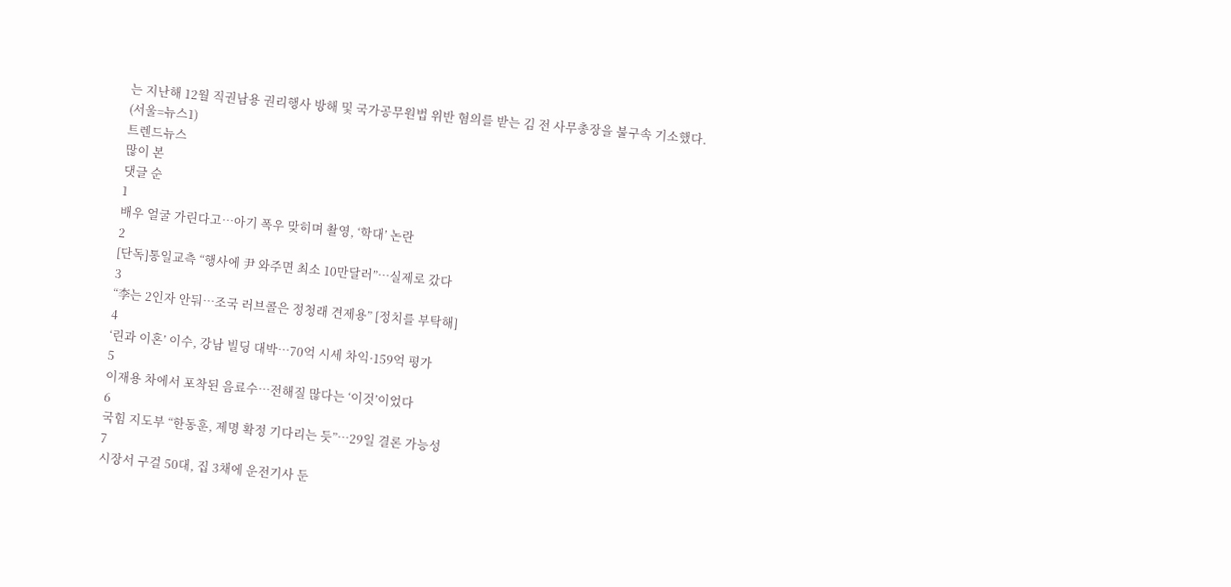는 지난해 12월 직권남용 권리행사 방해 및 국가공무원법 위반 혐의를 받는 김 전 사무총장을 불구속 기소했다.
(서울=뉴스1)
트렌드뉴스
많이 본
댓글 순
1
배우 얼굴 가린다고…아기 폭우 맞히며 촬영, ‘학대’ 논란
2
[단독]통일교측 “행사에 尹 와주면 최소 10만달러”…실제로 갔다
3
“李는 2인자 안둬…조국 러브콜은 정청래 견제용” [정치를 부탁해]
4
‘린과 이혼’ 이수, 강남 빌딩 대박…70억 시세 차익·159억 평가
5
이재용 차에서 포착된 음료수…전해질 많다는 ‘이것’이었다
6
국힘 지도부 “한동훈, 제명 확정 기다리는 듯”…29일 결론 가능성
7
시장서 구걸 50대, 집 3채에 운전기사 둔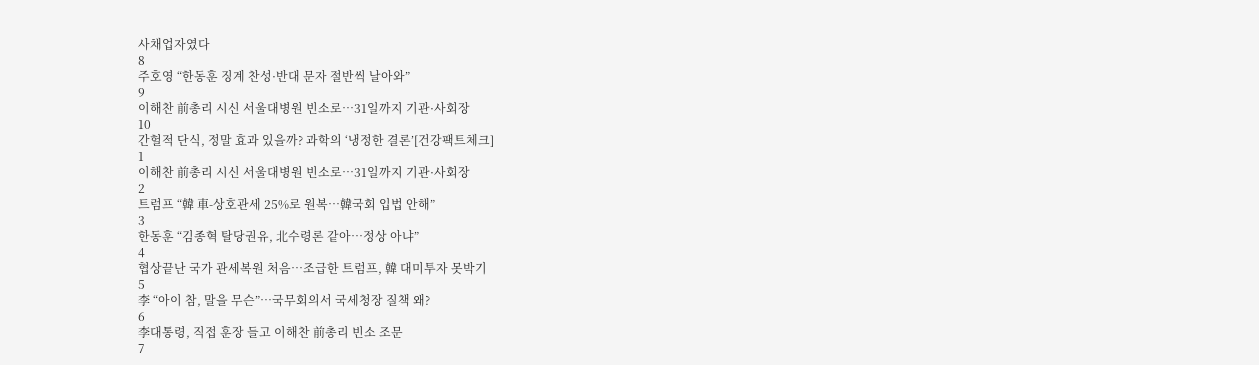사채업자였다
8
주호영 “한동훈 징계 찬성·반대 문자 절반씩 날아와”
9
이해찬 前총리 시신 서울대병원 빈소로…31일까지 기관·사회장
10
간헐적 단식, 정말 효과 있을까? 과학의 ‘냉정한 결론’[건강팩트체크]
1
이해찬 前총리 시신 서울대병원 빈소로…31일까지 기관·사회장
2
트럼프 “韓 車-상호관세 25%로 원복…韓국회 입법 안해”
3
한동훈 “김종혁 탈당권유, 北수령론 같아…정상 아냐”
4
협상끝난 국가 관세복원 처음…조급한 트럼프, 韓 대미투자 못박기
5
李 “아이 참, 말을 무슨”…국무회의서 국세청장 질책 왜?
6
李대통령, 직접 훈장 들고 이해찬 前총리 빈소 조문
7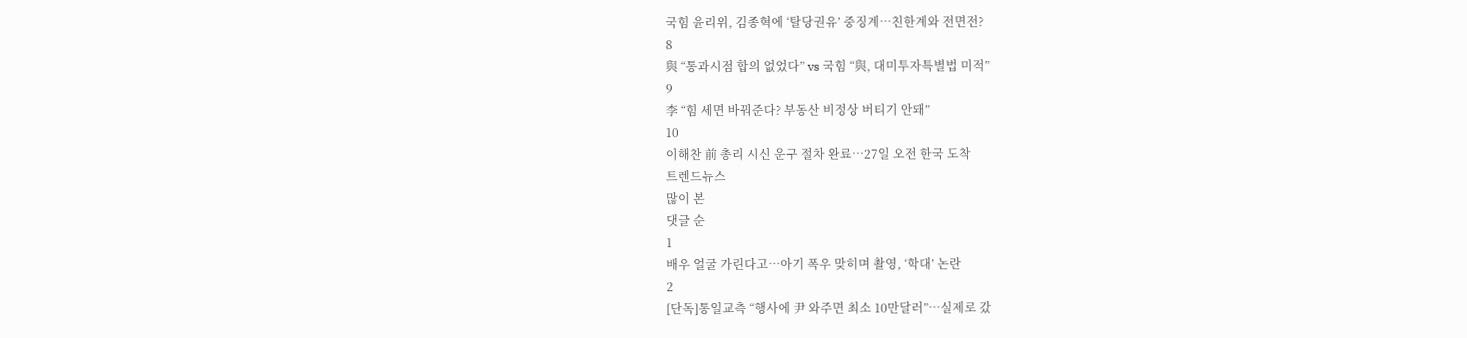국힘 윤리위, 김종혁에 ‘탈당권유’ 중징계…친한계와 전면전?
8
與 “통과시점 합의 없었다” vs 국힘 “與, 대미투자특별법 미적”
9
李 “힘 세면 바꿔준다? 부동산 비정상 버티기 안돼”
10
이해찬 前 총리 시신 운구 절차 완료…27일 오전 한국 도착
트렌드뉴스
많이 본
댓글 순
1
배우 얼굴 가린다고…아기 폭우 맞히며 촬영, ‘학대’ 논란
2
[단독]통일교측 “행사에 尹 와주면 최소 10만달러”…실제로 갔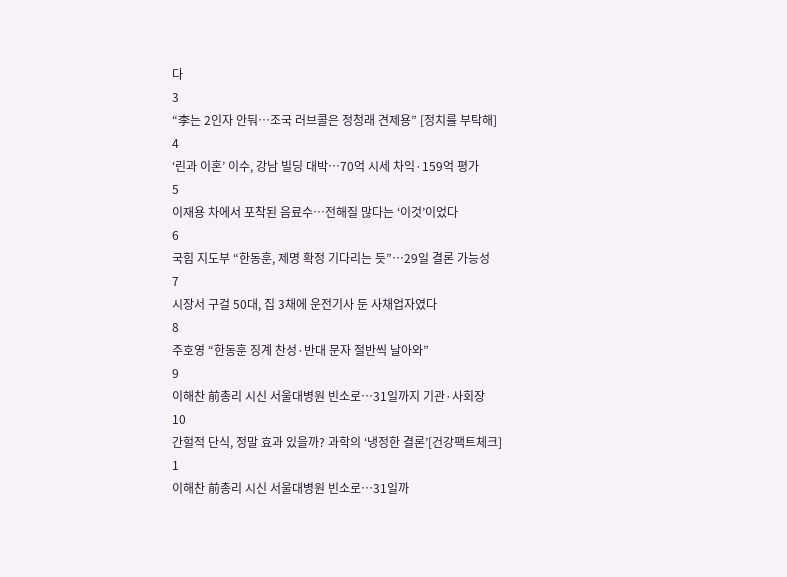다
3
“李는 2인자 안둬…조국 러브콜은 정청래 견제용” [정치를 부탁해]
4
‘린과 이혼’ 이수, 강남 빌딩 대박…70억 시세 차익·159억 평가
5
이재용 차에서 포착된 음료수…전해질 많다는 ‘이것’이었다
6
국힘 지도부 “한동훈, 제명 확정 기다리는 듯”…29일 결론 가능성
7
시장서 구걸 50대, 집 3채에 운전기사 둔 사채업자였다
8
주호영 “한동훈 징계 찬성·반대 문자 절반씩 날아와”
9
이해찬 前총리 시신 서울대병원 빈소로…31일까지 기관·사회장
10
간헐적 단식, 정말 효과 있을까? 과학의 ‘냉정한 결론’[건강팩트체크]
1
이해찬 前총리 시신 서울대병원 빈소로…31일까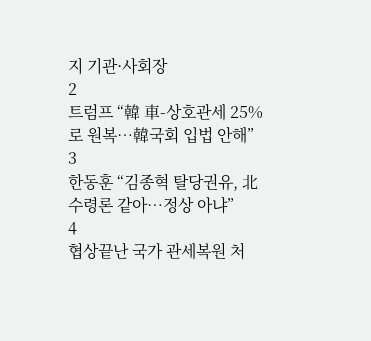지 기관·사회장
2
트럼프 “韓 車-상호관세 25%로 원복…韓국회 입법 안해”
3
한동훈 “김종혁 탈당권유, 北수령론 같아…정상 아냐”
4
협상끝난 국가 관세복원 처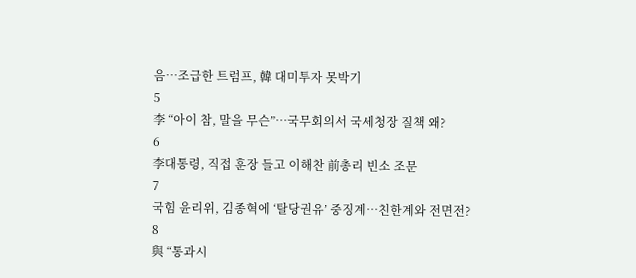음…조급한 트럼프, 韓 대미투자 못박기
5
李 “아이 참, 말을 무슨”…국무회의서 국세청장 질책 왜?
6
李대통령, 직접 훈장 들고 이해찬 前총리 빈소 조문
7
국힘 윤리위, 김종혁에 ‘탈당권유’ 중징계…친한계와 전면전?
8
與 “통과시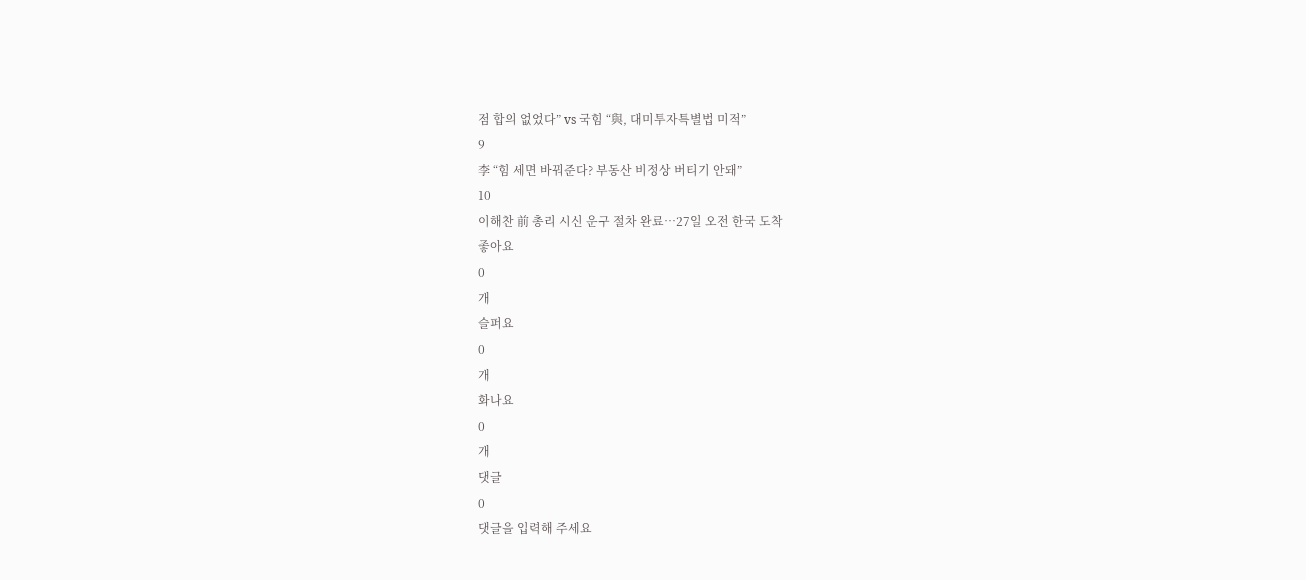점 합의 없었다” vs 국힘 “與, 대미투자특별법 미적”
9
李 “힘 세면 바꿔준다? 부동산 비정상 버티기 안돼”
10
이해찬 前 총리 시신 운구 절차 완료…27일 오전 한국 도착
좋아요
0
개
슬퍼요
0
개
화나요
0
개
댓글
0
댓글을 입력해 주세요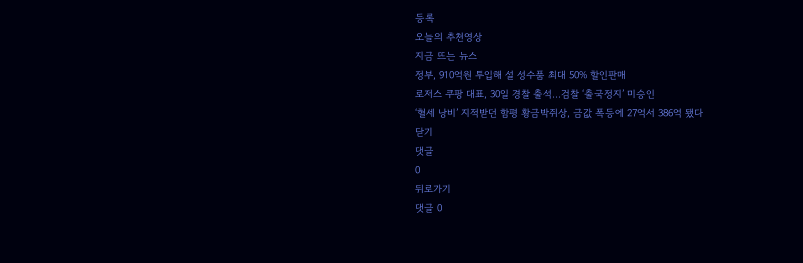등록
오늘의 추천영상
지금 뜨는 뉴스
정부, 910억원 투입해 설 성수품 최대 50% 할인판매
로저스 쿠팡 대표, 30일 경찰 출석…검찰 ‘출국정지’ 미승인
‘혈세 낭비’ 지적받던 함평 황금박쥐상, 금값 폭등에 27억서 386억 됐다
닫기
댓글
0
뒤로가기
댓글 0